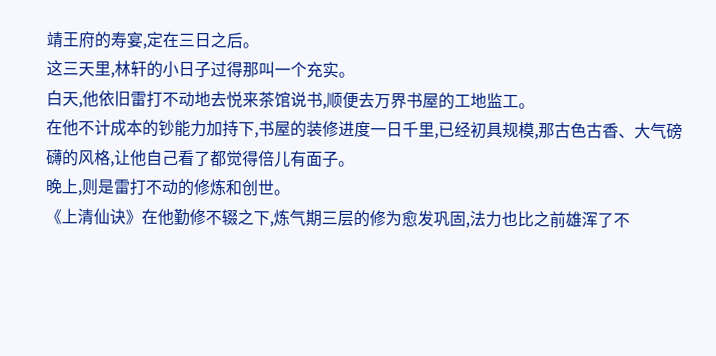靖王府的寿宴,定在三日之后。
这三天里,林轩的小日子过得那叫一个充实。
白天,他依旧雷打不动地去悦来茶馆说书,顺便去万界书屋的工地监工。
在他不计成本的钞能力加持下,书屋的装修进度一日千里,已经初具规模,那古色古香、大气磅礴的风格,让他自己看了都觉得倍儿有面子。
晚上,则是雷打不动的修炼和创世。
《上清仙诀》在他勤修不辍之下,炼气期三层的修为愈发巩固,法力也比之前雄浑了不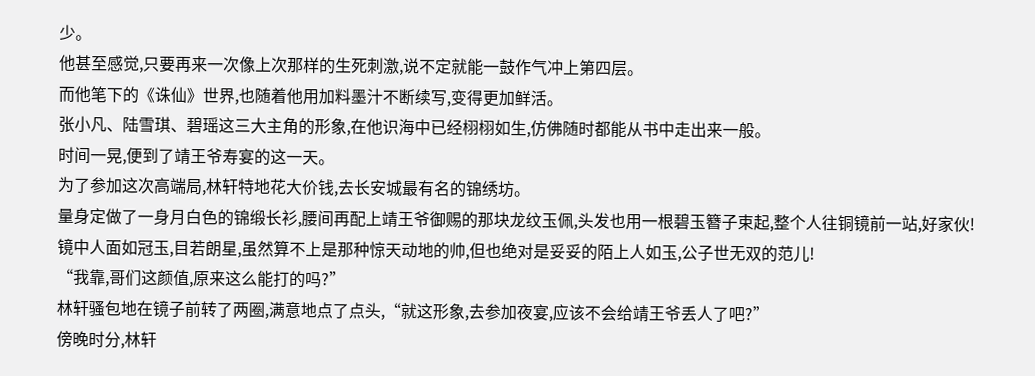少。
他甚至感觉,只要再来一次像上次那样的生死刺激,说不定就能一鼓作气冲上第四层。
而他笔下的《诛仙》世界,也随着他用加料墨汁不断续写,变得更加鲜活。
张小凡、陆雪琪、碧瑶这三大主角的形象,在他识海中已经栩栩如生,仿佛随时都能从书中走出来一般。
时间一晃,便到了靖王爷寿宴的这一天。
为了参加这次高端局,林轩特地花大价钱,去长安城最有名的锦绣坊。
量身定做了一身月白色的锦缎长衫,腰间再配上靖王爷御赐的那块龙纹玉佩,头发也用一根碧玉簪子束起,整个人往铜镜前一站,好家伙!
镜中人面如冠玉,目若朗星,虽然算不上是那种惊天动地的帅,但也绝对是妥妥的陌上人如玉,公子世无双的范儿!
“我靠,哥们这颜值,原来这么能打的吗?”
林轩骚包地在镜子前转了两圈,满意地点了点头,“就这形象,去参加夜宴,应该不会给靖王爷丢人了吧?”
傍晚时分,林轩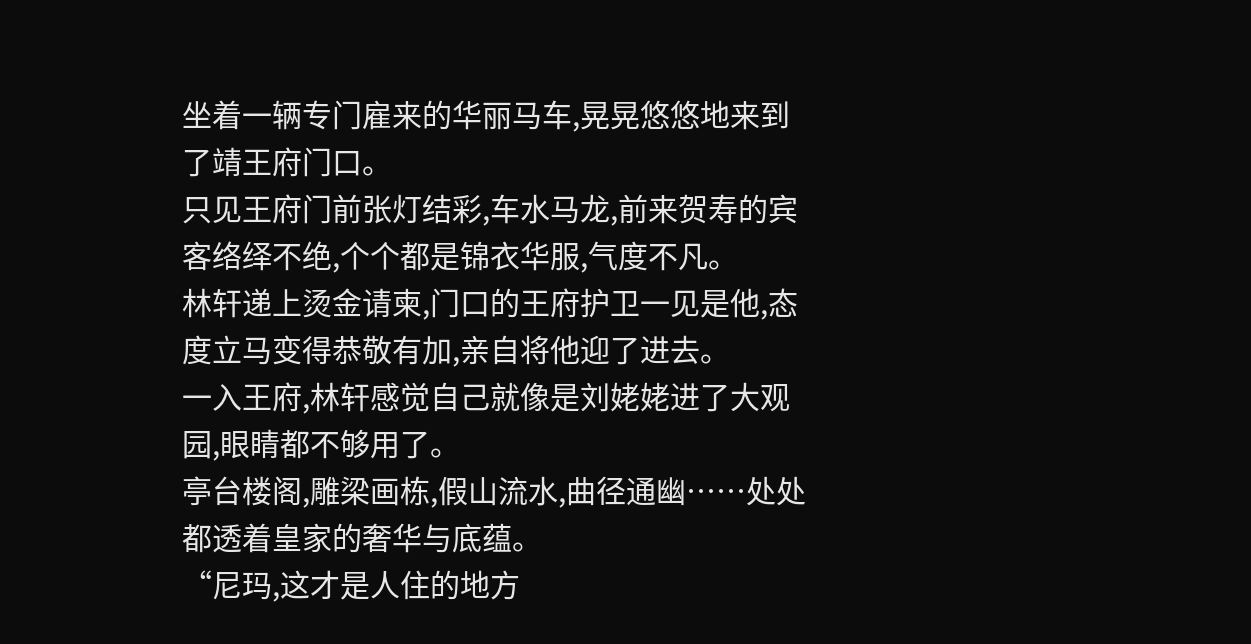坐着一辆专门雇来的华丽马车,晃晃悠悠地来到了靖王府门口。
只见王府门前张灯结彩,车水马龙,前来贺寿的宾客络绎不绝,个个都是锦衣华服,气度不凡。
林轩递上烫金请柬,门口的王府护卫一见是他,态度立马变得恭敬有加,亲自将他迎了进去。
一入王府,林轩感觉自己就像是刘姥姥进了大观园,眼睛都不够用了。
亭台楼阁,雕梁画栋,假山流水,曲径通幽……处处都透着皇家的奢华与底蕴。
“尼玛,这才是人住的地方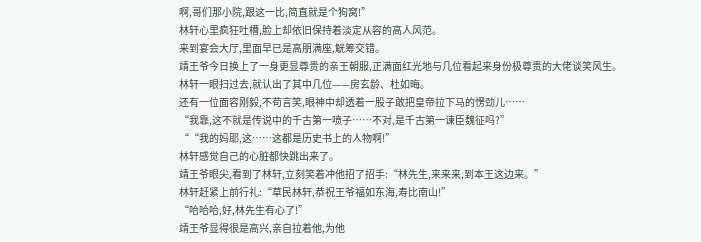啊,哥们那小院,跟这一比,简直就是个狗窝!”
林轩心里疯狂吐槽,脸上却依旧保持着淡定从容的高人风范。
来到宴会大厅,里面早已是高朋满座,觥筹交错。
靖王爷今日换上了一身更显尊贵的亲王朝服,正满面红光地与几位看起来身份极尊贵的大佬谈笑风生。
林轩一眼扫过去,就认出了其中几位——房玄龄、杜如晦。
还有一位面容刚毅,不苟言笑,眼神中却透着一股子敢把皇帝拉下马的愣劲儿……
“我靠,这不就是传说中的千古第一喷子……不对,是千古第一谏臣魏征吗?”
““我的妈耶,这……这都是历史书上的人物啊!”
林轩感觉自己的心脏都快跳出来了。
靖王爷眼尖,看到了林轩,立刻笑着冲他招了招手:“林先生,来来来,到本王这边来。”
林轩赶紧上前行礼:“草民林轩,恭祝王爷福如东海,寿比南山!”
“哈哈哈,好,林先生有心了!”
靖王爷显得很是高兴,亲自拉着他,为他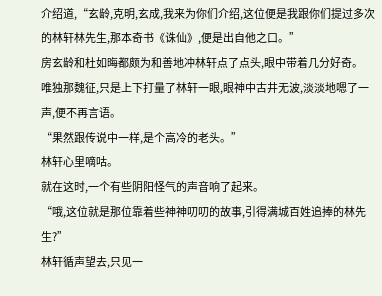介绍道,“玄龄,克明,玄成,我来为你们介绍,这位便是我跟你们提过多次的林轩林先生,那本奇书《诛仙》,便是出自他之口。”
房玄龄和杜如晦都颇为和善地冲林轩点了点头,眼中带着几分好奇。
唯独那魏征,只是上下打量了林轩一眼,眼神中古井无波,淡淡地嗯了一声,便不再言语。
“果然跟传说中一样,是个高冷的老头。”
林轩心里嘀咕。
就在这时,一个有些阴阳怪气的声音响了起来。
“哦,这位就是那位靠着些神神叨叨的故事,引得满城百姓追捧的林先生?”
林轩循声望去,只见一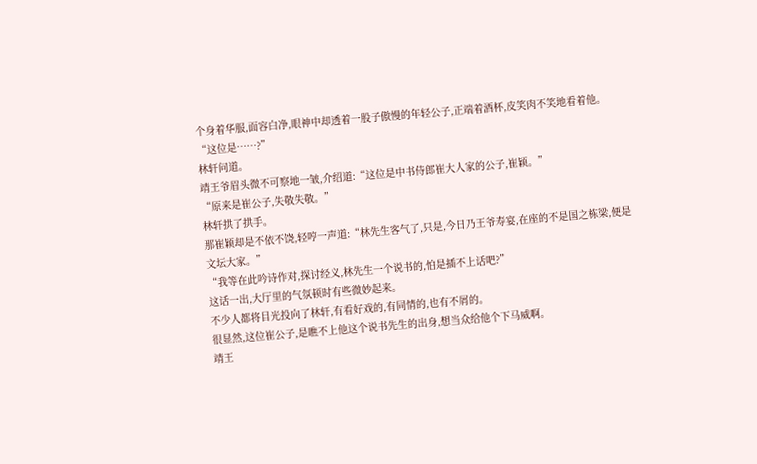个身着华服,面容白净,眼神中却透着一股子傲慢的年轻公子,正端着酒杯,皮笑肉不笑地看着他。
“这位是……?”
林轩问道。
靖王爷眉头微不可察地一皱,介绍道:“这位是中书侍郎崔大人家的公子,崔颖。”
“原来是崔公子,失敬失敬。”
林轩拱了拱手。
那崔颖却是不依不饶,轻哼一声道:“林先生客气了,只是,今日乃王爷寿宴,在座的不是国之栋梁,便是文坛大家。”
“我等在此吟诗作对,探讨经义,林先生一个说书的,怕是插不上话吧?”
这话一出,大厅里的气氛顿时有些微妙起来。
不少人都将目光投向了林轩,有看好戏的,有同情的,也有不屑的。
很显然,这位崔公子,是瞧不上他这个说书先生的出身,想当众给他个下马威啊。
靖王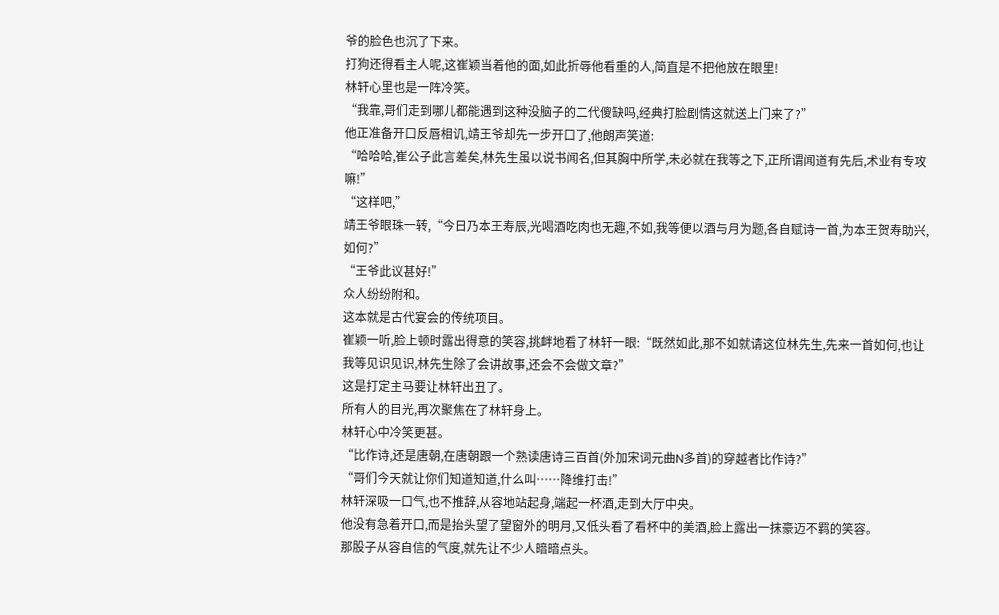爷的脸色也沉了下来。
打狗还得看主人呢,这崔颖当着他的面,如此折辱他看重的人,简直是不把他放在眼里!
林轩心里也是一阵冷笑。
“我靠,哥们走到哪儿都能遇到这种没脑子的二代傻缺吗,经典打脸剧情这就送上门来了?”
他正准备开口反唇相讥,靖王爷却先一步开口了,他朗声笑道:
“哈哈哈,崔公子此言差矣,林先生虽以说书闻名,但其胸中所学,未必就在我等之下,正所谓闻道有先后,术业有专攻嘛!”
“这样吧,”
靖王爷眼珠一转,“今日乃本王寿辰,光喝酒吃肉也无趣,不如,我等便以酒与月为题,各自赋诗一首,为本王贺寿助兴,如何?”
“王爷此议甚好!”
众人纷纷附和。
这本就是古代宴会的传统项目。
崔颖一听,脸上顿时露出得意的笑容,挑衅地看了林轩一眼:“既然如此,那不如就请这位林先生,先来一首如何,也让我等见识见识,林先生除了会讲故事,还会不会做文章?”
这是打定主马要让林轩出丑了。
所有人的目光,再次聚焦在了林轩身上。
林轩心中冷笑更甚。
“比作诗,还是唐朝,在唐朝跟一个熟读唐诗三百首(外加宋词元曲N多首)的穿越者比作诗?”
“哥们今天就让你们知道知道,什么叫……降维打击!”
林轩深吸一口气,也不推辞,从容地站起身,端起一杯酒,走到大厅中央。
他没有急着开口,而是抬头望了望窗外的明月,又低头看了看杯中的美酒,脸上露出一抹豪迈不羁的笑容。
那股子从容自信的气度,就先让不少人暗暗点头。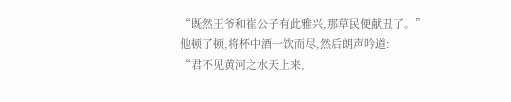“既然王爷和崔公子有此雅兴,那草民便献丑了。”
他顿了顿,将杯中酒一饮而尽,然后朗声吟道:
“君不见黄河之水天上来,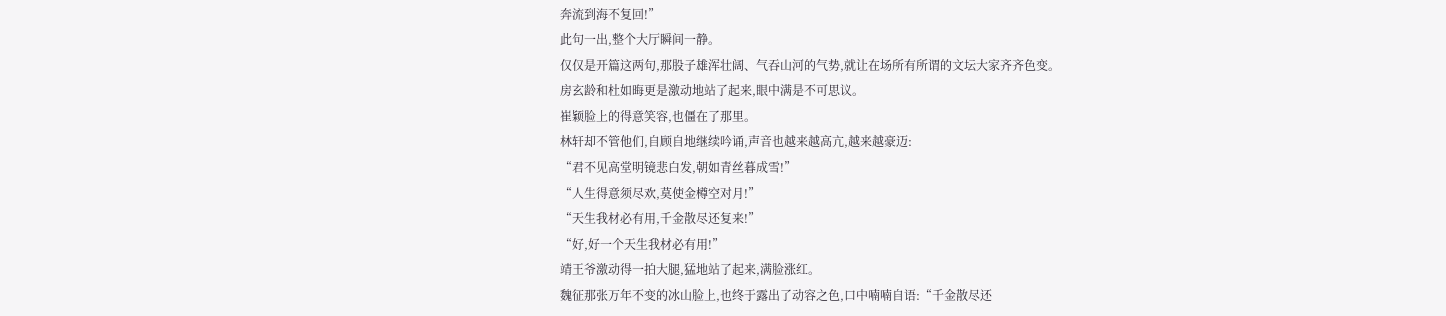奔流到海不复回!”
此句一出,整个大厅瞬间一静。
仅仅是开篇这两句,那股子雄浑壮阔、气吞山河的气势,就让在场所有所谓的文坛大家齐齐色变。
房玄龄和杜如晦更是激动地站了起来,眼中满是不可思议。
崔颖脸上的得意笑容,也僵在了那里。
林轩却不管他们,自顾自地继续吟诵,声音也越来越高亢,越来越豪迈:
“君不见高堂明镜悲白发,朝如青丝暮成雪!”
“人生得意须尽欢,莫使金樽空对月!”
“天生我材必有用,千金散尽还复来!”
“好,好一个天生我材必有用!”
靖王爷激动得一拍大腿,猛地站了起来,满脸涨红。
魏征那张万年不变的冰山脸上,也终于露出了动容之色,口中喃喃自语:“千金散尽还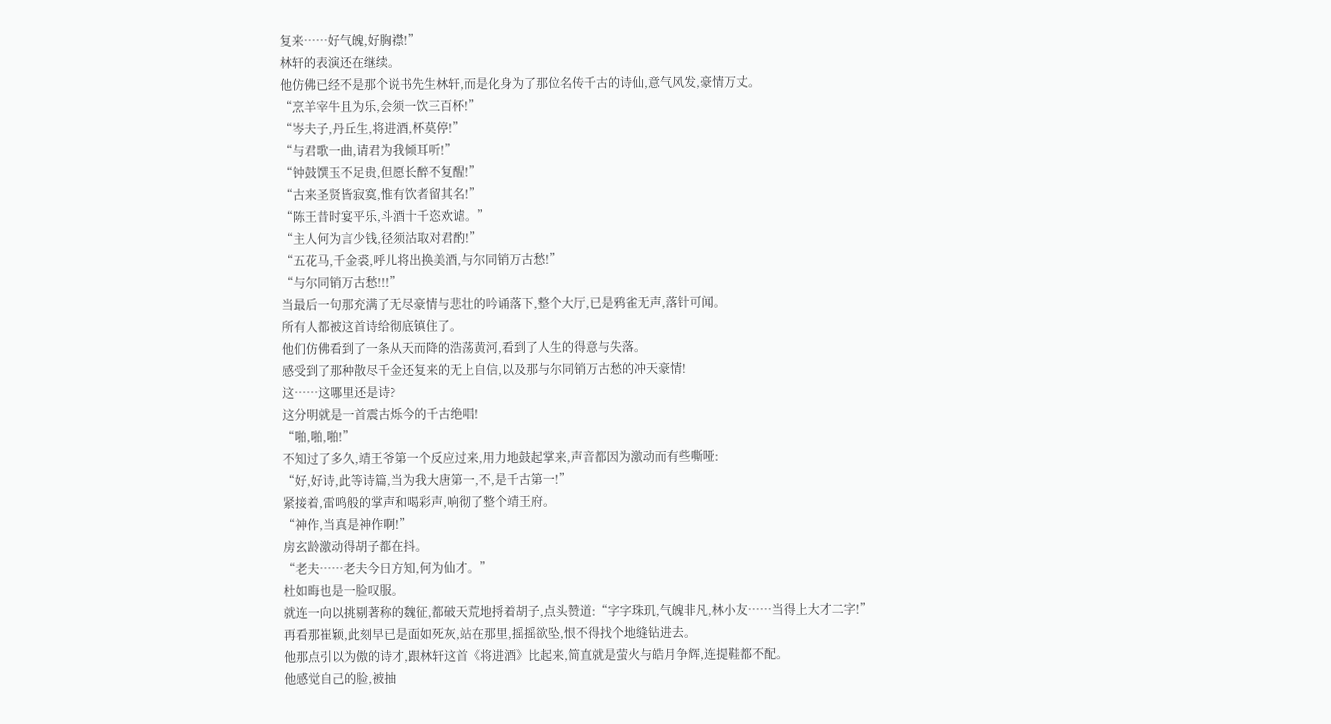复来……好气魄,好胸襟!”
林轩的表演还在继续。
他仿佛已经不是那个说书先生林轩,而是化身为了那位名传千古的诗仙,意气风发,豪情万丈。
“烹羊宰牛且为乐,会须一饮三百杯!”
“岑夫子,丹丘生,将进酒,杯莫停!”
“与君歌一曲,请君为我倾耳听!”
“钟鼓馔玉不足贵,但愿长醉不复醒!”
“古来圣贤皆寂寞,惟有饮者留其名!”
“陈王昔时宴平乐,斗酒十千恣欢谑。”
“主人何为言少钱,径须沽取对君酌!”
“五花马,千金裘,呼儿将出换美酒,与尔同销万古愁!”
“与尔同销万古愁!!!”
当最后一句那充满了无尽豪情与悲壮的吟诵落下,整个大厅,已是鸦雀无声,落针可闻。
所有人都被这首诗给彻底镇住了。
他们仿佛看到了一条从天而降的浩荡黄河,看到了人生的得意与失落。
感受到了那种散尽千金还复来的无上自信,以及那与尔同销万古愁的冲天豪情!
这……这哪里还是诗?
这分明就是一首震古烁今的千古绝唱!
“啪,啪,啪!”
不知过了多久,靖王爷第一个反应过来,用力地鼓起掌来,声音都因为激动而有些嘶哑:
“好,好诗,此等诗篇,当为我大唐第一,不,是千古第一!”
紧接着,雷鸣般的掌声和喝彩声,响彻了整个靖王府。
“神作,当真是神作啊!”
房玄龄激动得胡子都在抖。
“老夫……老夫今日方知,何为仙才。”
杜如晦也是一脸叹服。
就连一向以挑剔著称的魏征,都破天荒地捋着胡子,点头赞道:“字字珠玑,气魄非凡,林小友……当得上大才二字!”
再看那崔颖,此刻早已是面如死灰,站在那里,摇摇欲坠,恨不得找个地缝钻进去。
他那点引以为傲的诗才,跟林轩这首《将进酒》比起来,简直就是萤火与皓月争辉,连提鞋都不配。
他感觉自己的脸,被抽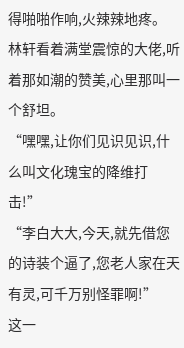得啪啪作响,火辣辣地疼。
林轩看着满堂震惊的大佬,听着那如潮的赞美,心里那叫一个舒坦。
“嘿嘿,让你们见识见识,什么叫文化瑰宝的降维打击!”
“李白大大,今天,就先借您的诗装个逼了,您老人家在天有灵,可千万别怪罪啊!”
这一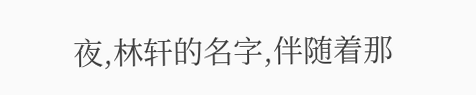夜,林轩的名字,伴随着那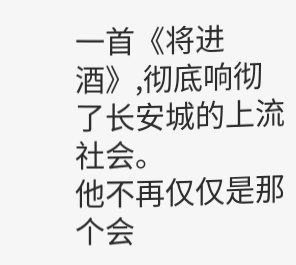一首《将进酒》,彻底响彻了长安城的上流社会。
他不再仅仅是那个会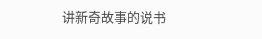讲新奇故事的说书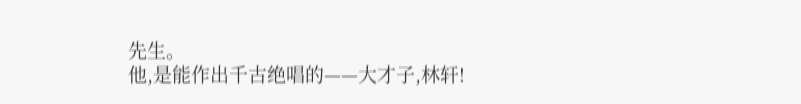先生。
他,是能作出千古绝唱的——大才子,林轩!